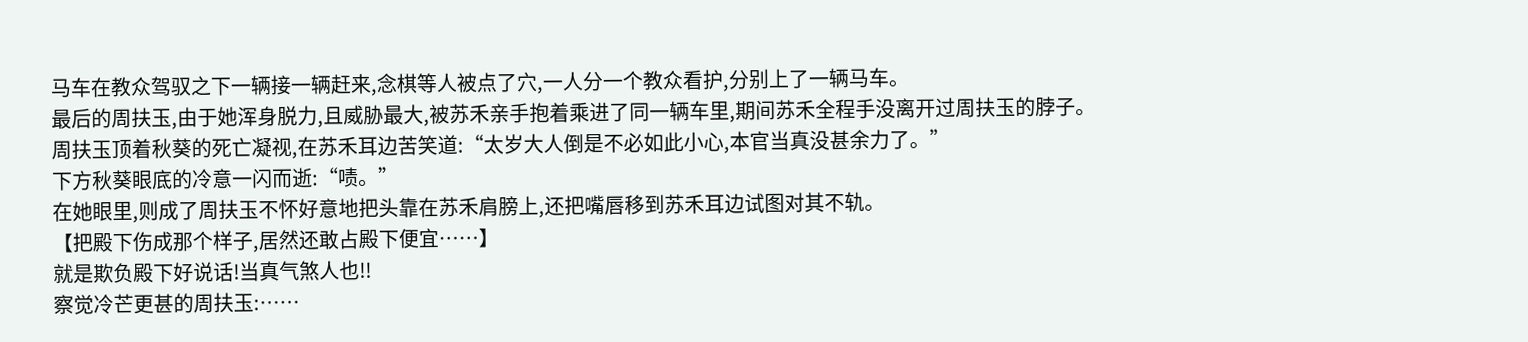马车在教众驾驭之下一辆接一辆赶来,念棋等人被点了穴,一人分一个教众看护,分别上了一辆马车。
最后的周扶玉,由于她浑身脱力,且威胁最大,被苏禾亲手抱着乘进了同一辆车里,期间苏禾全程手没离开过周扶玉的脖子。
周扶玉顶着秋葵的死亡凝视,在苏禾耳边苦笑道:“太岁大人倒是不必如此小心,本官当真没甚余力了。”
下方秋葵眼底的冷意一闪而逝:“啧。”
在她眼里,则成了周扶玉不怀好意地把头靠在苏禾肩膀上,还把嘴唇移到苏禾耳边试图对其不轨。
【把殿下伤成那个样子,居然还敢占殿下便宜……】
就是欺负殿下好说话!当真气煞人也!!
察觉冷芒更甚的周扶玉:……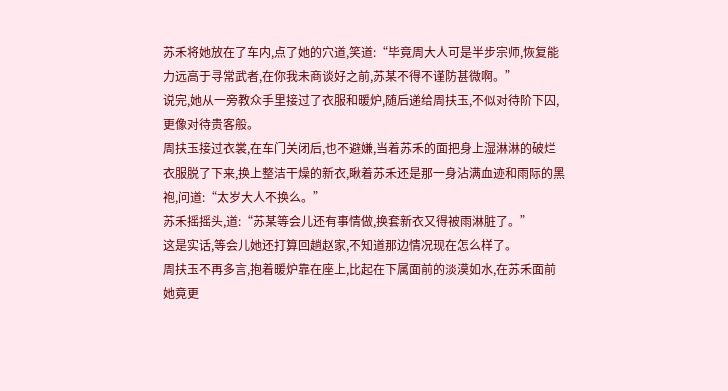苏禾将她放在了车内,点了她的穴道,笑道:“毕竟周大人可是半步宗师,恢复能力远高于寻常武者,在你我未商谈好之前,苏某不得不谨防甚微啊。”
说完,她从一旁教众手里接过了衣服和暖炉,随后递给周扶玉,不似对待阶下囚,更像对待贵客般。
周扶玉接过衣裳,在车门关闭后,也不避嫌,当着苏禾的面把身上湿淋淋的破烂衣服脱了下来,换上整洁干燥的新衣,瞅着苏禾还是那一身沾满血迹和雨际的黑袍,问道:“太岁大人不换么。”
苏禾摇摇头,道:“苏某等会儿还有事情做,换套新衣又得被雨淋脏了。”
这是实话,等会儿她还打算回趟赵家,不知道那边情况现在怎么样了。
周扶玉不再多言,抱着暖炉靠在座上,比起在下属面前的淡漠如水,在苏禾面前她竟更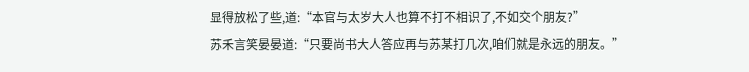显得放松了些,道:“本官与太岁大人也算不打不相识了,不如交个朋友?”
苏禾言笑晏晏道:“只要尚书大人答应再与苏某打几次,咱们就是永远的朋友。”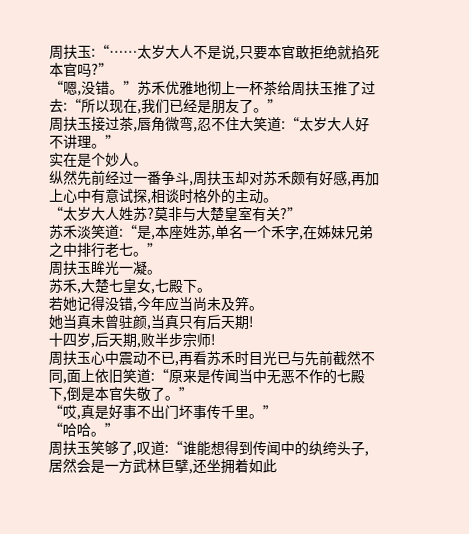周扶玉:“……太岁大人不是说,只要本官敢拒绝就掐死本官吗?”
“嗯,没错。”苏禾优雅地彻上一杯茶给周扶玉推了过去:“所以现在,我们已经是朋友了。”
周扶玉接过茶,唇角微弯,忍不住大笑道:“太岁大人好不讲理。”
实在是个妙人。
纵然先前经过一番争斗,周扶玉却对苏禾颇有好感,再加上心中有意试探,相谈时格外的主动。
“太岁大人姓苏?莫非与大楚皇室有关?”
苏禾淡笑道:“是,本座姓苏,单名一个禾字,在姊妹兄弟之中排行老七。”
周扶玉眸光一凝。
苏禾,大楚七皇女,七殿下。
若她记得没错,今年应当尚未及笄。
她当真未曾驻颜,当真只有后天期!
十四岁,后天期,败半步宗师!
周扶玉心中震动不已,再看苏禾时目光已与先前截然不同,面上依旧笑道:“原来是传闻当中无恶不作的七殿下,倒是本官失敬了。”
“哎,真是好事不出门坏事传千里。”
“哈哈。”
周扶玉笑够了,叹道:“谁能想得到传闻中的纨绔头子,居然会是一方武林巨擘,还坐拥着如此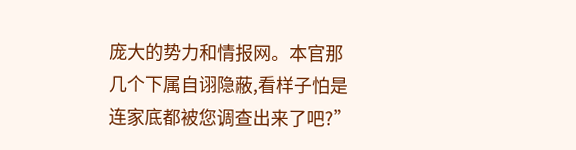庞大的势力和情报网。本官那几个下属自诩隐蔽,看样子怕是连家底都被您调查出来了吧?”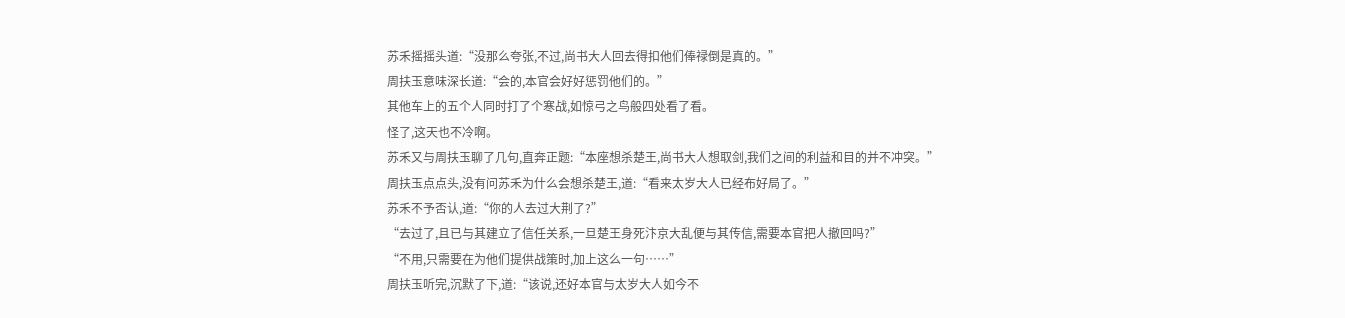苏禾摇摇头道:“没那么夸张,不过,尚书大人回去得扣他们俸禄倒是真的。”
周扶玉意味深长道:“会的,本官会好好惩罚他们的。”
其他车上的五个人同时打了个寒战,如惊弓之鸟般四处看了看。
怪了,这天也不冷啊。
苏禾又与周扶玉聊了几句,直奔正题:“本座想杀楚王,尚书大人想取剑,我们之间的利益和目的并不冲突。”
周扶玉点点头,没有问苏禾为什么会想杀楚王,道:“看来太岁大人已经布好局了。”
苏禾不予否认,道:“你的人去过大荆了?”
“去过了,且已与其建立了信任关系,一旦楚王身死汴京大乱便与其传信,需要本官把人撤回吗?”
“不用,只需要在为他们提供战策时,加上这么一句……”
周扶玉听完,沉默了下,道:“该说,还好本官与太岁大人如今不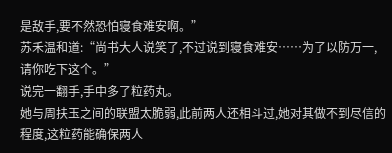是敌手,要不然恐怕寝食难安啊。”
苏禾温和道:“尚书大人说笑了,不过说到寝食难安……为了以防万一,请你吃下这个。”
说完一翻手,手中多了粒药丸。
她与周扶玉之间的联盟太脆弱,此前两人还相斗过,她对其做不到尽信的程度,这粒药能确保两人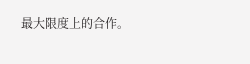最大限度上的合作。